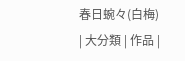春日蜿々(白梅)
| 大分類 | 作品 |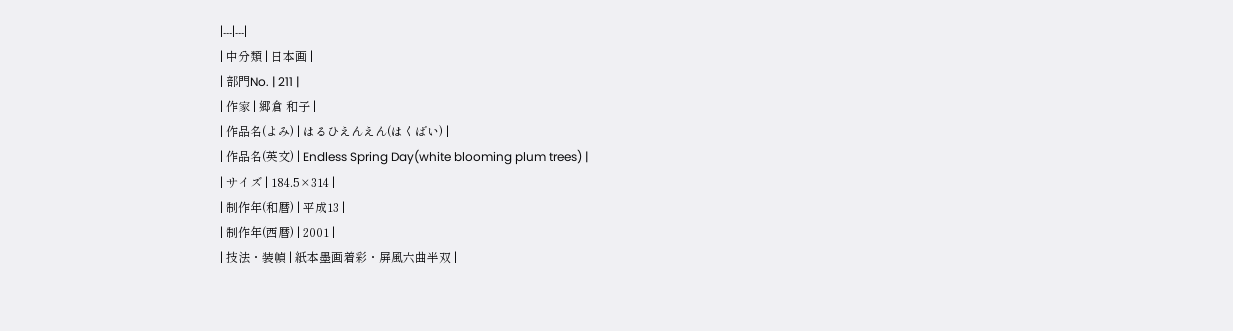|---|---|
| 中分類 | 日本画 |
| 部門No. | 211 |
| 作家 | 郷倉 和子 |
| 作品名(よみ) | はるひえんえん(はくばい) |
| 作品名(英文) | Endless Spring Day(white blooming plum trees) |
| サイズ | 184.5×314 |
| 制作年(和暦) | 平成13 |
| 制作年(西暦) | 2001 |
| 技法・装幀 | 紙本墨画着彩・屏風六曲半双 |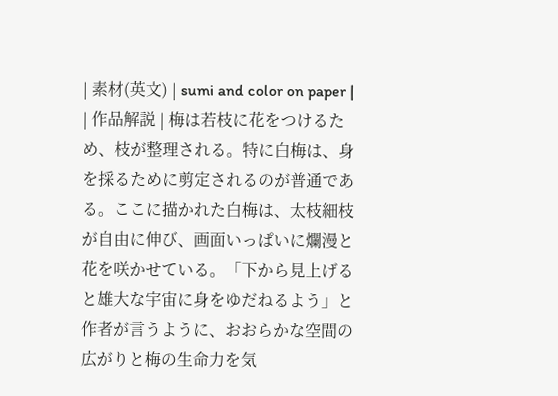| 素材(英文) | sumi and color on paper |
| 作品解説 | 梅は若枝に花をつけるため、枝が整理される。特に白梅は、身を採るために剪定されるのが普通である。ここに描かれた白梅は、太枝細枝が自由に伸び、画面いっぱいに爛漫と花を咲かせている。「下から見上げると雄大な宇宙に身をゆだねるよう」と作者が言うように、おおらかな空間の広がりと梅の生命力を気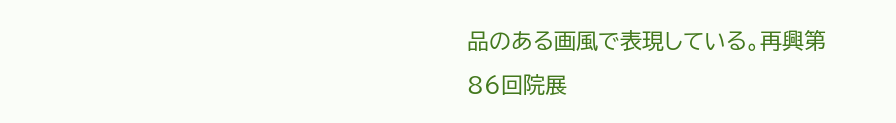品のある画風で表現している。再興第86回院展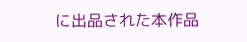に出品された本作品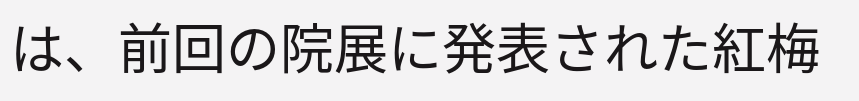は、前回の院展に発表された紅梅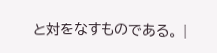と対をなすものである。 |